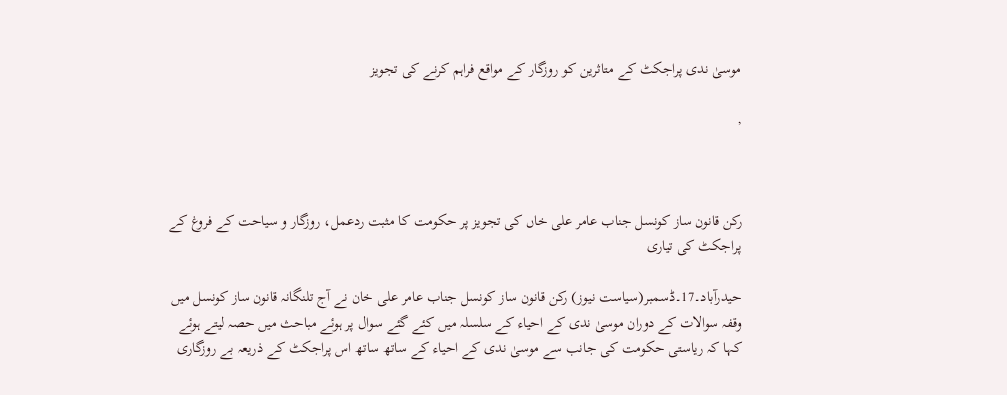موسیٰ ندی پراجکٹ کے متاثرین کو روزگار کے مواقع فراہم کرنے کی تجویز

,



رکن قانون ساز کونسل جناب عامر علی خاں کی تجویز پر حکومت کا مثبت ردعمل، روزگار و سیاحت کے فروغ کے پراجکٹ کی تیاری

حیدرآباد۔17۔ڈسمبر(سیاست نیوز) رکن قانون ساز کونسل جناب عامر علی خان نے آج تلنگانہ قانون ساز کونسل میں وقفہ سوالات کے دوران موسیٰ ندی کے احیاء کے سلسلہ میں کئے گئے سوال پر ہوئے مباحث میں حصہ لیتے ہوئے کہا کہ ریاستی حکومت کی جانب سے موسیٰ ندی کے احیاء کے ساتھ ساتھ اس پراجکٹ کے ذریعہ بے روزگاری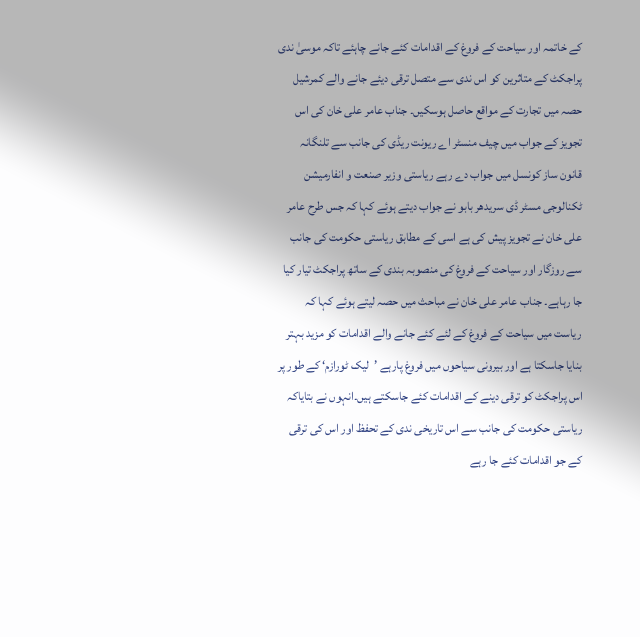کے خاتمہ اور سیاحت کے فروغ کے اقدامات کئے جانے چاہئے تاکہ موسیٰ ندی پراجکٹ کے متاثرین کو اس ندی سے متصل ترقی دیئے جانے والے کمرشیل حصہ میں تجارت کے مواقع حاصل ہوسکیں۔ جناب عامر علی خان کی اس تجویز کے جواب میں چیف منسٹر اے ریونت ریڈی کی جانب سے تلنگانہ قانون ساز کونسل میں جواب دے رہے ریاستی وزیر صنعت و انفارمیشن ٹکنالوجی مسٹر ڈی سریدھر بابو نے جواب دیتے ہوئے کہا کہ جس طرح عامر علی خان نے تجویز پیش کی ہے اسی کے مطابق ریاستی حکومت کی جانب سے روزگار اور سیاحت کے فروغ کی منصوبہ بندی کے ساتھ پراجکٹ تیار کیا جا رہاہے۔ جناب عامر علی خان نے مباحث میں حصہ لیتے ہوئے کہا کہ ریاست میں سیاحت کے فروغ کے لئے کئے جانے والے اقدامات کو مزید بہتر بنایا جاسکتا ہے اور بیرونی سیاحوں میں فروغ پارہے ’لیک ٹورازم‘ کے طور پر اس پراجکٹ کو ترقی دینے کے اقدامات کئے جاسکتے ہیں۔انہوں نے بتایاکہ ریاستی حکومت کی جانب سے اس تاریخی ندی کے تحفظ اور اس کی ترقی کے جو اقدامات کئے جا رہے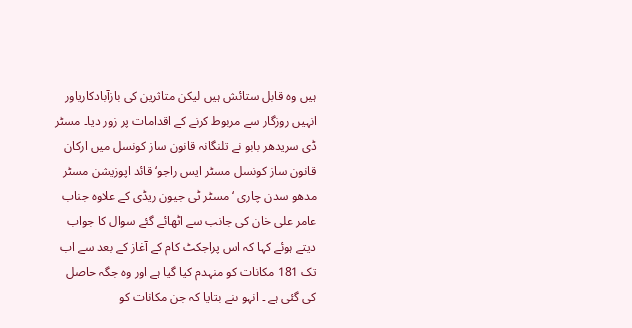ہیں وہ قابل ستائش ہیں لیکن متاثرین کی بازآبادکاریاور انہیں روزگار سے مربوط کرنے کے اقدامات پر زور دیا۔ مسٹر ڈی سریدھر بابو نے تلنگانہ قانون ساز کونسل میں ارکان قانون ساز کونسل مسٹر ایس راجو‘ قائد اپوزیشن مسٹر مدھو سدن چاری ‘ مسٹر ٹی جیون ریڈی کے علاوہ جناب عامر علی خان کی جانب سے اٹھائے گئے سوال کا جواب دیتے ہوئے کہا کہ اس پراجکٹ کام کے آغاز کے بعد سے اب تک 181 مکانات کو منہدم کیا گیا ہے اور وہ جگہ حاصل کی گئی ہے ۔ انہو ںنے بتایا کہ جن مکانات کو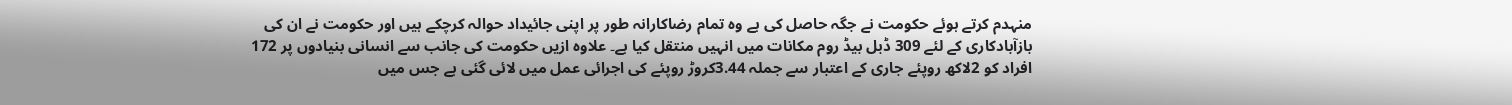منہدم کرتے ہوئے حکومت نے جگہ حاصل کی ہے وہ تمام رضاکارانہ طور پر اپنی جائیداد حوالہ کرچکے ہیں اور حکومت نے ان کی بازآبادکاری کے لئے 309 ڈبل بیڈ روم مکانات میں انہیں منتقل کیا ہے۔ علاوہ ازیں حکومت کی جانب سے انسانی بنیادوں پر 172 افراد کو 2لاکھ روپئے جاری کے اعتبار سے جملہ 3.44کروڑ روپئے کی اجرائی عمل میں لائی گئی ہے جس میں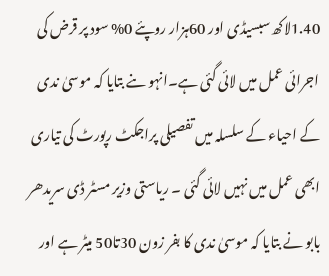1.40لاکھ سبسیڈی اور 60ہزار روپئے 0% سود پر قرض کی اجرائی عمل میں لائی گئی ہے۔انہو ںنے بتایا کہ موسیٰ ندی کے احیاء کے سلسلہ میں تفصیلی پراجکٹ رپورٹ کی تیاری ابھی عمل میں نہیں لائی گئی ۔ ریاستی وزیر مسٹر ڈی سریدھر بابو نے بتایا کہ موسیٰ ندی کا بفر زون 30تا50 میٹر ہے اور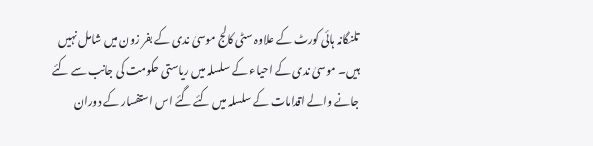تلنگانہ ہائی کورٹ کے علاوہ سٹی کالج موسیٰ ندی کے بفر زون میں شامل نہیں ہیں۔ موسیٰ ندی کے احیاء کے سلسلہ میں ریاستی حکومت کی جانب سے کئے جانے والے اقدامات کے سلسلہ میں کئے گئے اس استفسار کے دوران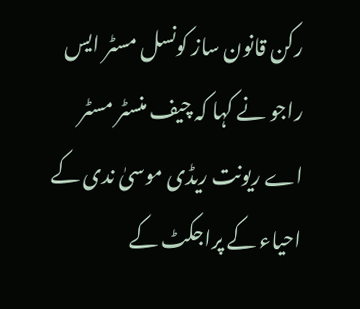رکن قانون ساز کونسل مسٹر ایس راجو نے کہا کہ چیف منسٹر مسٹر اے ریونت ریڈی موسیٰ ندی کے احیاء کے پراجکٹ کے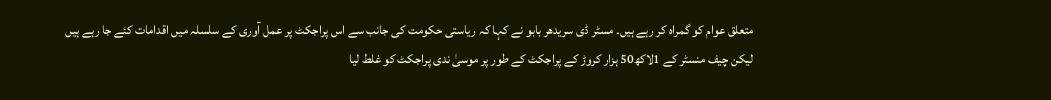متعلق عوام کو گمراہ کر رہے ہیں۔ مسٹر ڈی سریدھر بابو نے کہا کہ ریاستی حکومت کی جانب سے اس پراجکٹ پر عمل آوری کے سلسلہ میں اقدامات کئے جا رہے ہیں لیکن چیف منسٹر کے 1لاکھ50 ہزار کروڑ کے پراجکٹ کے طور پر موسیٰ ندی پراجکٹ کو غلط لیا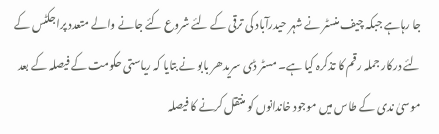جا رہاہے جبکہ چیف منسٹر نے شہر حیدرآباد کی ترقی کے لئے شروع کئے جانے والے متعدد پراجکٹس کے لئے درکار جملہ رقم کا تذکرہ کیا ہے۔ مسٹر ڈی سریدھر بابو نے بتایا کہ ریاستی حکومت کے فیصلہ کے بعد موسیٰ ندی کے طاس میں موجود خاندانوں کو منتقل کرنے کا فیصلہ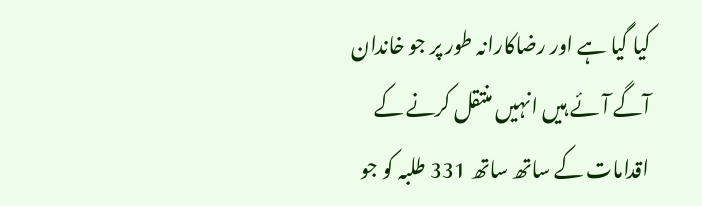کیا گیا ہے اور رضاکارانہ طور پر جو خاندان آگے آئے ہیں انہیں منتقل کرنے کے اقدامات کے ساتھ ساتھ 331 طلبہ کو جو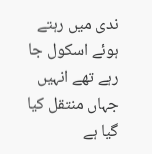ندی میں رہتے ہوئے اسکول جا رہے تھے انہیں جہاں منتقل کیا گیا ہے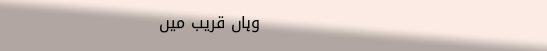وہاں قریب میں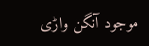موجود آنگن واڑی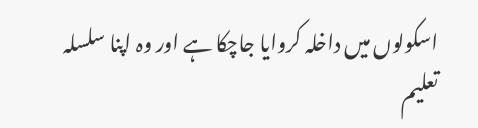اسکولوں میں داخلہ کروایا جاچکا ہے اور وہ اپنا سلسلہ تعلیم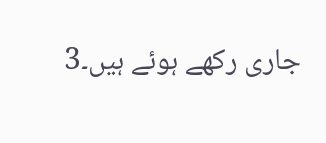جاری رکھے ہوئے ہیں۔3